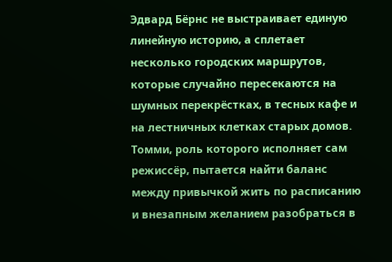Эдвард Бёрнс не выстраивает единую линейную историю, а сплетает несколько городских маршрутов, которые случайно пересекаются на шумных перекрёстках, в тесных кафе и на лестничных клетках старых домов. Томми, роль которого исполняет сам режиссёр, пытается найти баланс между привычкой жить по расписанию и внезапным желанием разобраться в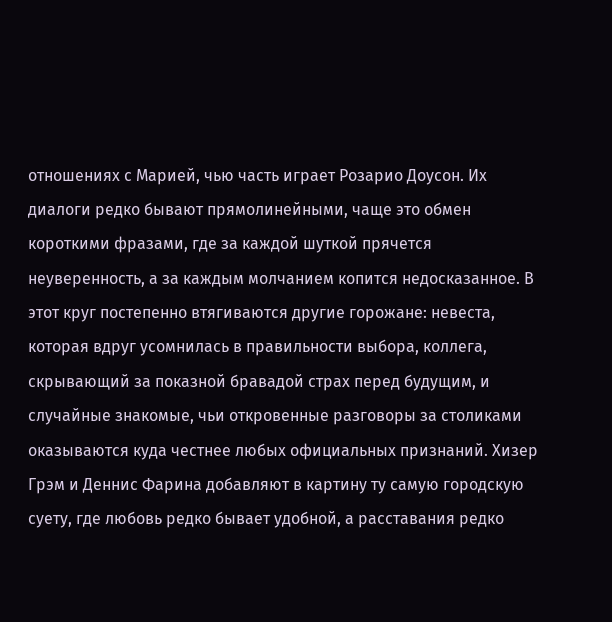отношениях с Марией, чью часть играет Розарио Доусон. Их диалоги редко бывают прямолинейными, чаще это обмен короткими фразами, где за каждой шуткой прячется неуверенность, а за каждым молчанием копится недосказанное. В этот круг постепенно втягиваются другие горожане: невеста, которая вдруг усомнилась в правильности выбора, коллега, скрывающий за показной бравадой страх перед будущим, и случайные знакомые, чьи откровенные разговоры за столиками оказываются куда честнее любых официальных признаний. Хизер Грэм и Деннис Фарина добавляют в картину ту самую городскую суету, где любовь редко бывает удобной, а расставания редко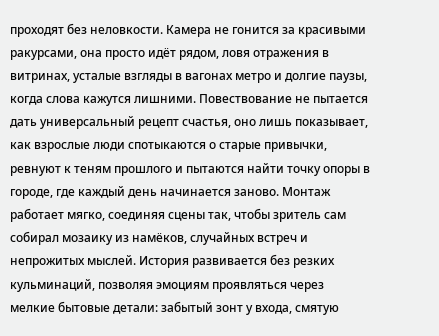проходят без неловкости. Камера не гонится за красивыми ракурсами, она просто идёт рядом, ловя отражения в витринах, усталые взгляды в вагонах метро и долгие паузы, когда слова кажутся лишними. Повествование не пытается дать универсальный рецепт счастья, оно лишь показывает, как взрослые люди спотыкаются о старые привычки, ревнуют к теням прошлого и пытаются найти точку опоры в городе, где каждый день начинается заново. Монтаж работает мягко, соединяя сцены так, чтобы зритель сам собирал мозаику из намёков, случайных встреч и непрожитых мыслей. История развивается без резких кульминаций, позволяя эмоциям проявляться через мелкие бытовые детали: забытый зонт у входа, смятую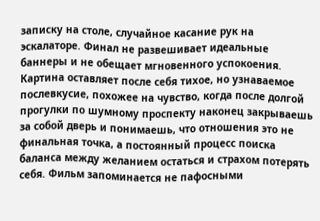записку на столе, случайное касание рук на эскалаторе. Финал не развешивает идеальные баннеры и не обещает мгновенного успокоения. Картина оставляет после себя тихое, но узнаваемое послевкусие, похожее на чувство, когда после долгой прогулки по шумному проспекту наконец закрываешь за собой дверь и понимаешь, что отношения это не финальная точка, а постоянный процесс поиска баланса между желанием остаться и страхом потерять себя. Фильм запоминается не пафосными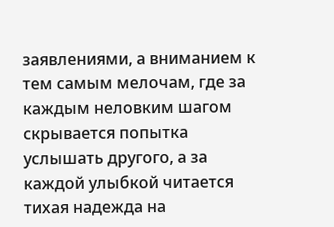заявлениями, а вниманием к тем самым мелочам, где за каждым неловким шагом скрывается попытка услышать другого, а за каждой улыбкой читается тихая надежда на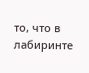то, что в лабиринте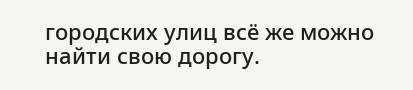городских улиц всё же можно найти свою дорогу.